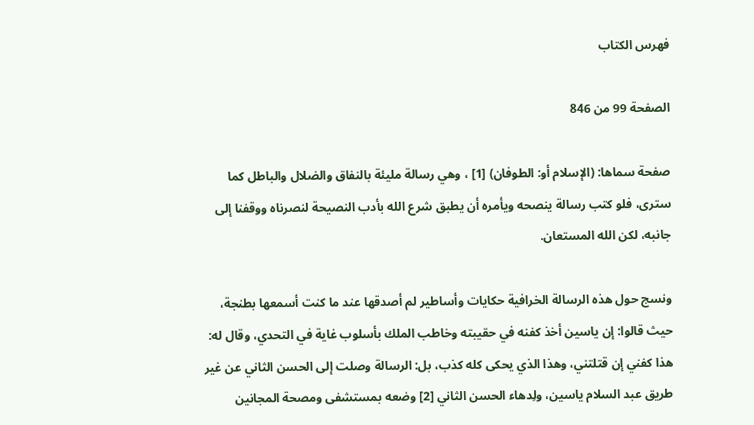فهرس الكتاب

الصفحة 99 من 846

صفحة سماها: (الإسلام أو: الطوفان) [1] ، وهي رسالة مليئة بالنفاق والضلال والباطل كما سترى، فلو كتب رسالة ينصحه ويأمره أن يطبق شرع الله بأدب النصيحة لنصرناه ووقفنا إلى جانبه، لكن الله المستعان.

ونسج حول هذه الرسالة الخرافية حكايات وأساطير لم أصدقها عند ما كنت أسمعها بطنجة، حيث قالوا: إن ياسين أخذ كفنه في حقيبته وخاطب الملك بأسلوب غاية في التحدي، وقال له: هذا كفني إن قتلتني، وهذا الذي يحكى كله كذب، بل: الرسالة وصلت إلى الحسن الثاني عن غير طريق عبد السلام ياسين، ولِدهاء الحسن الثاني [2] وضعه بمستشفى ومصحة المجانين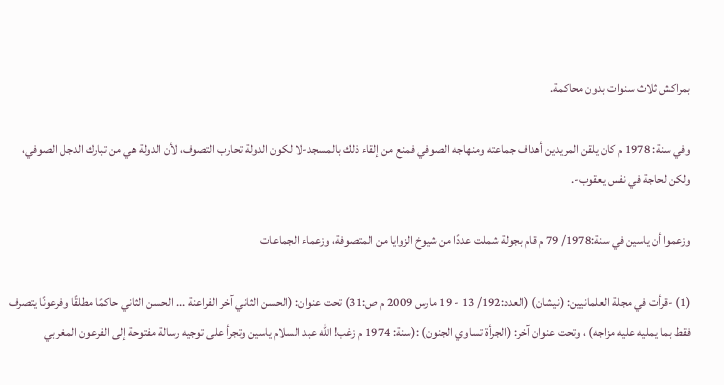بمراكش ثلاث سنوات بدون محاكمة.

وفي سنة: 1978 م كان يلقن المريدين أهداف جماعته ومنهاجه الصوفي فمنع من إلقاء ذلك بالمسجد-لا لكون الدولة تحارب التصوف، لأن الدولة هي من تبارك الدجل الصوفي، ولكن لحاجة في نفس يعقوب-.

وزعموا أن ياسين في سنة:1978/ 79 م قام بجولة شملت عددًا من شيوخ الزوايا من المتصوفة، وزعماء الجماعات

(1) -قرأت في مجلة العلمانيين: (نيشان) (العدد:192/ 13 - 19 مارس 2009 م ص:31) تحت عنوان: (الحسن الثاني آخر الفراعنة ... الحسن الثاني حاكمًا مطلقًا وفرعونًا يتصرف فقط بما يمليه عليه مزاجه) ، وتحت عنوان آخر: (الجرأة تساوي الجنون) :(سنة: 1974 م زغب! الله عبد السلام ياسين وتجرأ على توجيه رسالة مفتوحة إلى الفرعون المغربي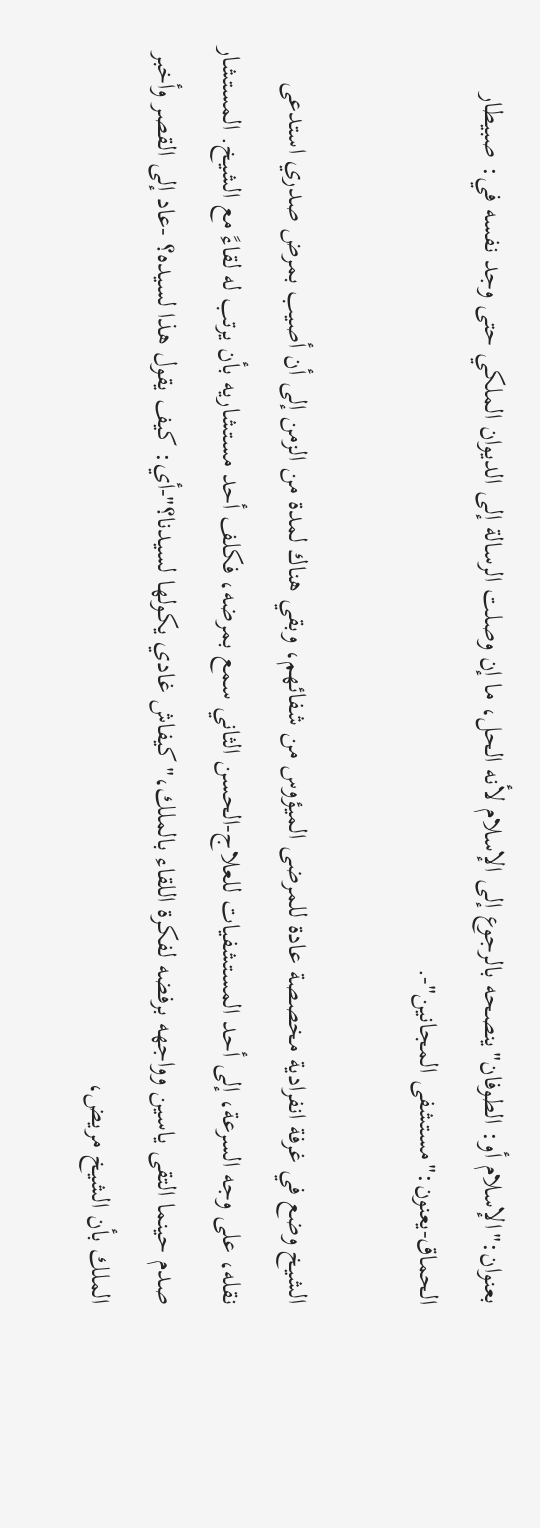بعنوان:"الإسلام أو: الطوفان"ينصحه بالرجوع إلى الإسلام لأنه الحل، ما إن وصلت الرسالة إلى الديوان الملكي حتى وجد نفسه في: صبيطار الحماق-يعنون:"مستشفى المجانين"-.

الشيخ وضع في غرفة انفرادية مخصصة عادة للمرضى الميؤوس من شفائهم، وبقي هناك لمدة من الزمن إلى أن أصيب بمرض صدري استدعى نقله، على وجه السرعة، إلى أحد المستشفيات للعلاج-الحسن الثاني سمع بمرضه، فكلف أحد مستشاريه بأن يرتب له لقاءً مع الشيخ. المستشار صدم حينما التقى ياسين وواجهه برفضه لفكرة اللقاء بالملك،"كيفاش غادي يكولها لسيدنا؟"-أي: كيف يقول هذا لسيده؟ -عاد إلى القصر وأخبر الملك بأن الشيخ مريض،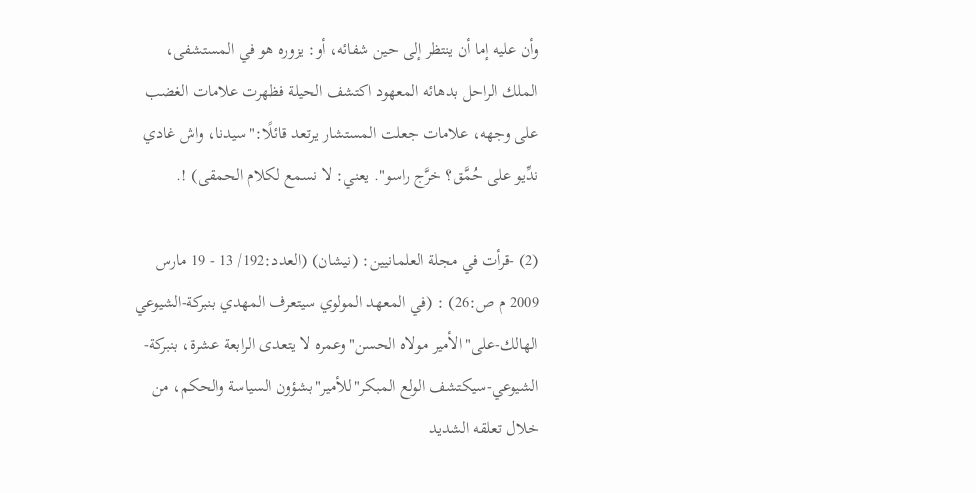وأن عليه إما أن ينتظر إلى حين شفائه، أو: يزوره هو في المستشفى، الملك الراحل بدهائه المعهود اكتشف الحيلة فظهرت علامات الغضب على وجهه، علامات جعلت المستشار يرتعد قائلًا:"سيدنا، واش غادي ندِّيو على حُمَّق؟ خرَّج راسو". يعني: لا نسمع لكلام الحمقى) !.

(2) -قرأت في مجلة العلمانيين: (نيشان) (العدد:192/ 13 - 19 مارس 2009 م ص:26) : (في المعهد المولوي سيتعرف المهدي بنبركة-الشيوعي الهالك-على"الأمير مولاه الحسن"وعمره لا يتعدى الرابعة عشرة، بنبركة-الشيوعي-سيكتشف الولع المبكر"للأمير"بشؤون السياسة والحكم، من خلال تعلقه الشديد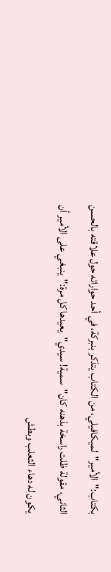بكتاب:"الأمير"لميكافيلي، من الكتاب يتذكر بنبركة، في أحد حواراته حول علاقته بالحسن الثاني، مقولة ظلت راسخة بذهنه كان"سمية! سيدي"يعيدها كل مرة:"ينبغي على الأمير أن يكون له دهاء الثعلب وبطش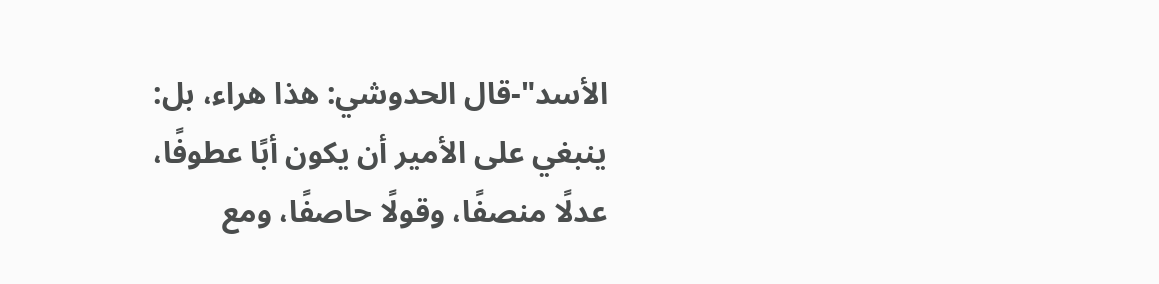الأسد"-قال الحدوشي: هذا هراء، بل: ينبغي على الأمير أن يكون أبًا عطوفًا، عدلًا منصفًا، وقولًا حاصفًا، ومع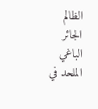الظالم الجائر الباغي الملحد في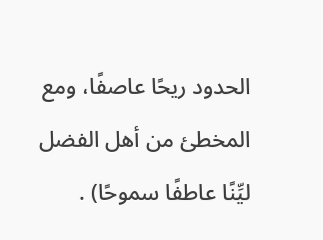الحدود ريحًا عاصفًا، ومع المخطئ من أهل الفضل ليِّنًا عاطفًا سموحًا) .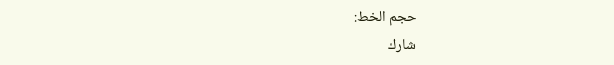حجم الخط:
شارك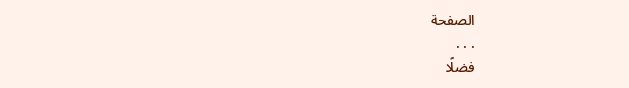الصفحة
. . .
فضلًا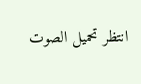انتظر تحميل الصوت